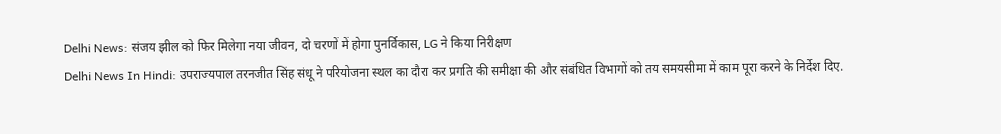Delhi News: संजय झील को फिर मिलेगा नया जीवन, दो चरणों में होगा पुनर्विकास, LG ने किया निरीक्षण
Delhi News In Hindi: उपराज्यपाल तरनजीत सिंह संधू ने परियोजना स्थल का दौरा कर प्रगति की समीक्षा की और संबंधित विभागों को तय समयसीमा में काम पूरा करने के निर्देश दिए.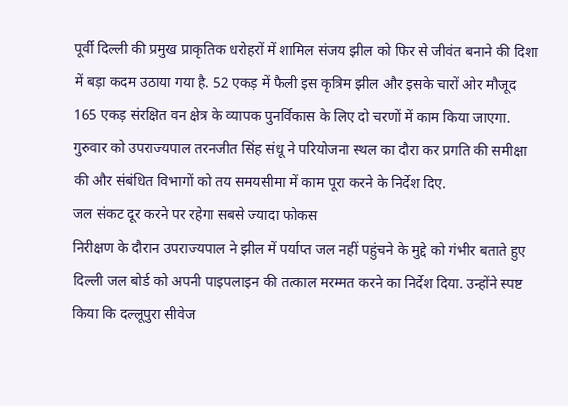पूर्वी दिल्ली की प्रमुख प्राकृतिक धरोहरों में शामिल संजय झील को फिर से जीवंत बनाने की दिशा में बड़ा कदम उठाया गया है. 52 एकड़ में फैली इस कृत्रिम झील और इसके चारों ओर मौजूद 165 एकड़ संरक्षित वन क्षेत्र के व्यापक पुनर्विकास के लिए दो चरणों में काम किया जाएगा.
गुरुवार को उपराज्यपाल तरनजीत सिंह संधू ने परियोजना स्थल का दौरा कर प्रगति की समीक्षा की और संबंधित विभागों को तय समयसीमा में काम पूरा करने के निर्देश दिए.
जल संकट दूर करने पर रहेगा सबसे ज्यादा फोकस
निरीक्षण के दौरान उपराज्यपाल ने झील में पर्याप्त जल नहीं पहुंचने के मुद्दे को गंभीर बताते हुए दिल्ली जल बोर्ड को अपनी पाइपलाइन की तत्काल मरम्मत करने का निर्देश दिया. उन्होंने स्पष्ट किया कि दल्लूपुरा सीवेज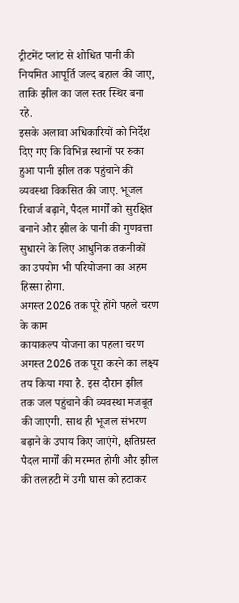ट्रीटमेंट प्लांट से शोधित पानी की नियमित आपूर्ति जल्द बहाल की जाए, ताकि झील का जल स्तर स्थिर बना रहे.
इसके अलावा अधिकारियों को निर्देश दिए गए कि विभिन्न स्थानों पर रुका हुआ पानी झील तक पहुंचाने की व्यवस्था विकसित की जाए. भूजल रिचार्ज बढ़ाने, पैदल मार्गों को सुरक्षित बनाने और झील के पानी की गुणवत्ता सुधारने के लिए आधुनिक तकनीकों का उपयोग भी परियोजना का अहम हिस्सा होगा.
अगस्त 2026 तक पूरे होंगे पहले चरण के काम
कायाकल्प योजना का पहला चरण अगस्त 2026 तक पूरा करने का लक्ष्य तय किया गया है. इस दौरान झील तक जल पहुंचाने की व्यवस्था मजबूत की जाएगी. साथ ही भूजल संभरण बढ़ाने के उपाय किए जाएंगे, क्षतिग्रस्त पैदल मार्गों की मरम्मत होगी और झील की तलहटी में उगी घास को हटाकर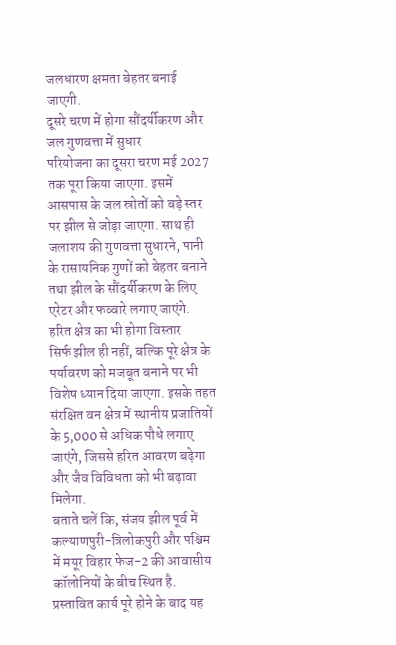जलधारण क्षमता बेहतर बनाई जाएगी.
दूसरे चरण में होगा सौंदर्यीकरण और जल गुणवत्ता में सुधार
परियोजना का दूसरा चरण मई 2027 तक पूरा किया जाएगा. इसमें आसपास के जल स्रोतों को बड़े स्तर पर झील से जोड़ा जाएगा. साथ ही जलाशय की गुणवत्ता सुधारने, पानी के रासायनिक गुणों को बेहतर बनाने तथा झील के सौंदर्यीकरण के लिए एरेटर और फव्वारे लगाए जाएंगे.
हरित क्षेत्र का भी होगा विस्तार
सिर्फ झील ही नहीं, बल्कि पूरे क्षेत्र के पर्यावरण को मजबूत बनाने पर भी विशेष ध्यान दिया जाएगा. इसके तहत संरक्षित वन क्षेत्र में स्थानीय प्रजातियों के 5,000 से अधिक पौधे लगाए जाएंगे, जिससे हरित आवरण बढ़ेगा और जैव विविधता को भी बढ़ावा मिलेगा.
बताते चलें कि, संजय झील पूर्व में कल्याणपुरी-त्रिलोकपुरी और पश्चिम में मयूर विहार फेज-2 की आवासीय कॉलोनियों के बीच स्थित है. प्रस्तावित कार्य पूरे होने के बाद यह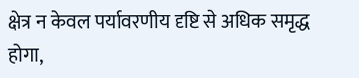क्षेत्र न केवल पर्यावरणीय दृष्टि से अधिक समृद्ध होगा,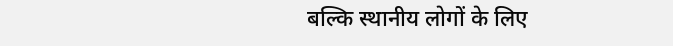बल्कि स्थानीय लोगों के लिए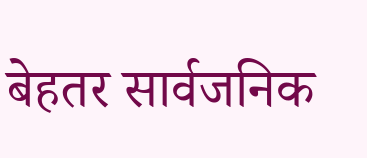बेहतर सार्वजनिक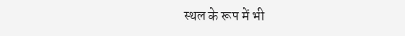स्थल के रूप में भी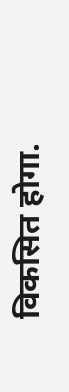विकसित होगा.